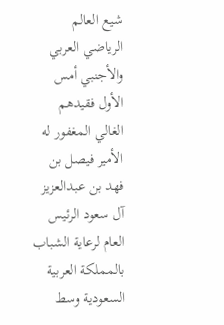شيع العالم الرياضي العربي والأجنبي أمس الأول فقيدهم الغالي المغفور له الأمير فيصل بن فهد بن عبدالعزيز آل سعود الرئيس العام لرعاية الشباب بالمملكة العربية السعودية وسط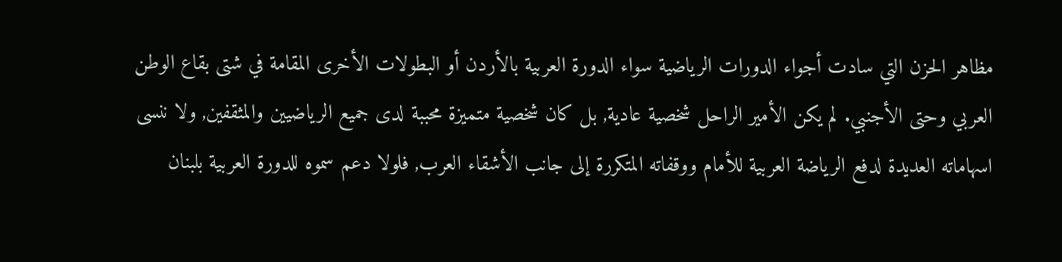مظاهر الحزن التي سادت أجواء الدورات الرياضية سواء الدورة العربية بالأردن أو البطولات الأخرى المقامة في شتى بقاع الوطن العربي وحتى الأجنبي. لم يكن الأمير الراحل شخصية عادية, بل كان شخصية متميزة محببة لدى جميع الرياضيين والمثقفين, ولا ننسى اسهاماته العديدة لدفع الرياضة العربية للأمام ووقفاته المتكررة إلى جانب الأشقاء العرب, فلولا دعم سموه للدورة العربية بلبنان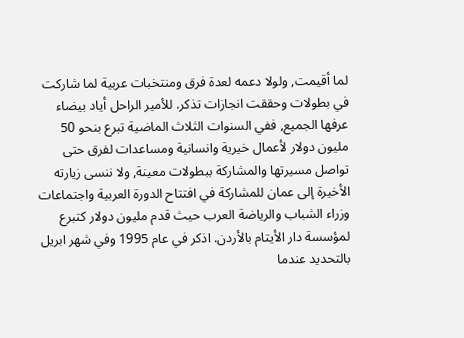لما أقيمت, ولولا دعمه لعدة فرق ومنتخبات عربية لما شاركت في بطولات وحققت انجازات تذكر. للأمير الراحل أياد بيضاء عرفها الجميع, ففي السنوات الثلاث الماضية تبرع بنحو 50 مليون دولار لأعمال خيرية وانسانية ومساعدات لفرق حتى تواصل مسيرتها والمشاركة ببطولات معينة, ولا ننسى زيارته الأخيرة إلى عمان للمشاركة في افتتاح الدورة العربية واجتماعات وزراء الشباب والرياضة العرب حيث قدم مليون دولار كتبرع لمؤسسة دار الأيتام بالأردن. اذكر في عام 1995 وفي شهر ابريل بالتحديد عندما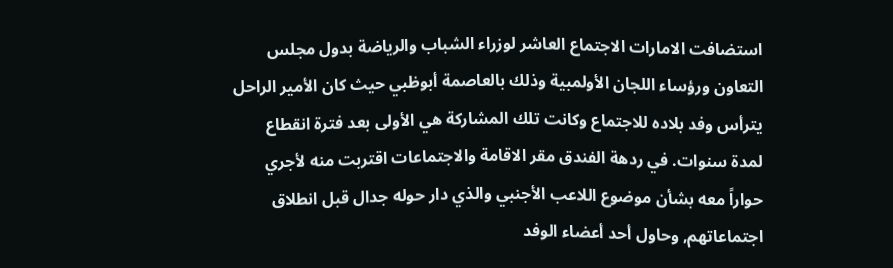استضافت الامارات الاجتماع العاشر لوزراء الشباب والرياضة بدول مجلس التعاون ورؤساء اللجان الأولمبية وذلك بالعاصمة أبوظبي حيث كان الأمير الراحل يترأس وفد بلاده للاجتماع وكانت تلك المشاركة هي الأولى بعد فترة انقطاع لمدة سنوات. في ردهة الفندق مقر الاقامة والاجتماعات اقتربت منه لأجري حواراً معه بشأن موضوع اللاعب الأجنبي والذي دار حوله جدال قبل انطلاق اجتماعاتهم, وحاول أحد أعضاء الوفد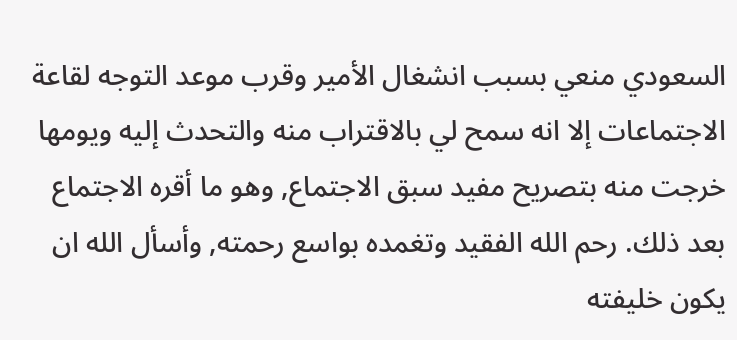السعودي منعي بسبب انشغال الأمير وقرب موعد التوجه لقاعة الاجتماعات إلا انه سمح لي بالاقتراب منه والتحدث إليه ويومها خرجت منه بتصريح مفيد سبق الاجتماع, وهو ما أقره الاجتماع بعد ذلك. رحم الله الفقيد وتغمده بواسع رحمته, وأسأل الله ان يكون خليفته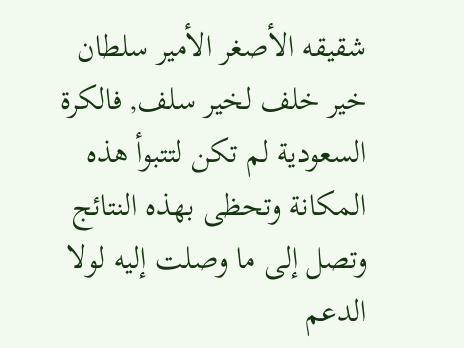شقيقه الأصغر الأمير سلطان خير خلف لخير سلف, فالكرة السعودية لم تكن لتتبوأ هذه المكانة وتحظى بهذه النتائج وتصل إلى ما وصلت إليه لولا الدعم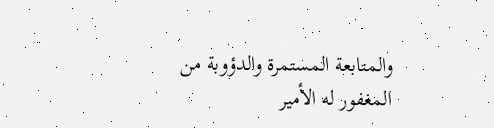والمتابعة المستمرة والدؤوبة من المغفور له الأمير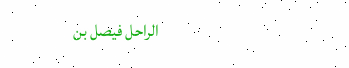الراحل فيصل بن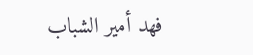فهد أمير الشباب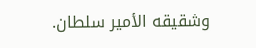وشقيقه الأمير سلطان.